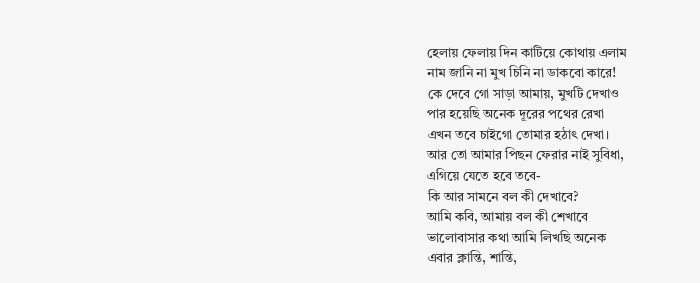হেলায় ফেলায় দিন কাটিয়ে কোথায় এলাম
নাম জানি না মুখ চিনি না ডাকবো কারে!
কে দেবে গো সাড়া আমায়, মুখটি দেখাও
পার হয়েছি অনেক দূরের পথের রেখা
এখন তবে চাইগো তোমার হঠাৎ দেখা।
আর তো আমার পিছন ফেরার নাই সুবিধা,
এগিয়ে যেতে হবে তবে-
কি আর সামনে বল কী দেখাবে?
আমি কবি, আমায় বল কী শেখাবে
ভালোবাসার কথা আমি লিখছি অনেক
এবার ক্লান্তি, শান্তি,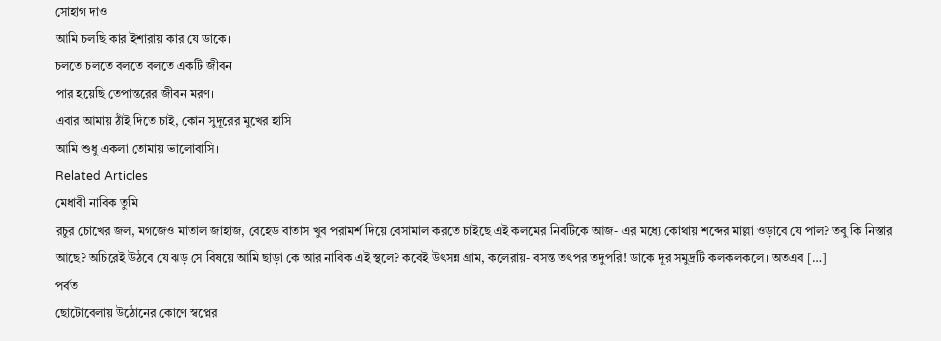সোহাগ দাও
আমি চলছি কার ইশারায় কার যে ডাকে।
চলতে চলতে বলতে বলতে একটি জীবন
পার হয়েছি তেপান্তরের জীবন মরণ।
এবার আমায় ঠাঁই দিতে চাই, কোন সুদূরের মুখের হাসি
আমি শুধু একলা তোমায় ভালোবাসি।
Related Articles
মেধাবী নাবিক তুমি
রচুর চোখের জল, মগজেও মাতাল জাহাজ, বেহেড বাতাস খুব পরামর্শ দিয়ে বেসামাল করতে চাইছে এই কলমের নিবটিকে আজ- এর মধ্যে কোথায় শব্দের মাল্লা ওড়াবে যে পাল? তবু কি নিস্তার আছে? অচিরেই উঠবে যে ঝড় সে বিষয়ে আমি ছাড়া কে আর নাবিক এই স্থলে? কবেই উৎসন্ন গ্রাম, কলেরায়- বসন্ত তৎপর তদুপরি! ডাকে দূর সমুদ্রটি কলকলকলে। অতএব […]
পর্বত
ছোটোবেলায় উঠোনের কোণে স্বপ্নের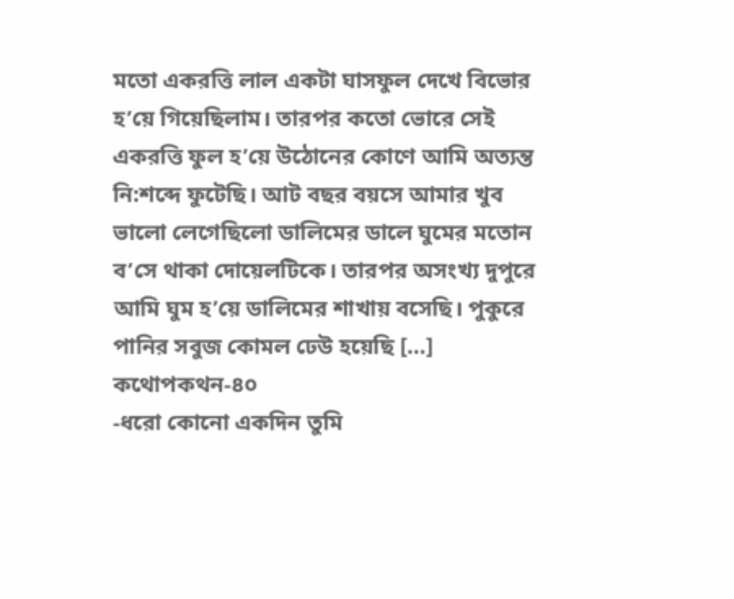মতো একরত্তি লাল একটা ঘাসফুল দেখে বিভোর হ’য়ে গিয়েছিলাম। তারপর কতো ভোরে সেই একরত্তি ফুল হ’য়ে উঠোনের কোণে আমি অত্যন্ত নি:শব্দে ফুটেছি। আট বছর বয়সে আমার খুব ভালো লেগেছিলো ডালিমের ডালে ঘুমের মতোন ব’সে থাকা দোয়েলটিকে। তারপর অসংখ্য দুপুরে আমি ঘুম হ’য়ে ডালিমের শাখায় বসেছি। পুকুরে পানির সবুজ কোমল ঢেউ হয়েছি […]
কথোপকথন-৪০
-ধরো কোনো একদিন তুমি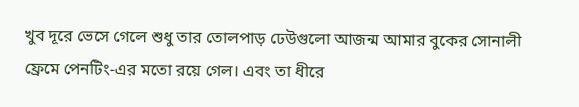খুব দূরে ভেসে গেলে শুধু তার তোলপাড় ঢেউগুলো আজন্ম আমার বুকের সোনালী ফ্রেমে পেনটিং-এর মতো রয়ে গেল। এবং তা ধীরে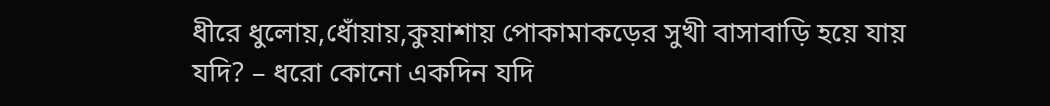ধীরে ধুলোয়,ধোঁয়ায়,কুয়াশায় পোকামাকড়ের সুখী বাসাবাড়ি হয়ে যায় যদি? – ধরো কোনো একদিন যদি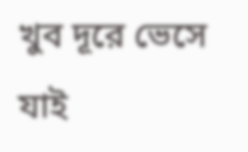খুব দূরে ভেসে যাই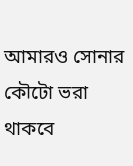আমারও সোনার কৌটো ভরা থাকবে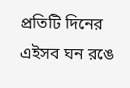প্রতিটি দিনের এইসব ঘন রঙে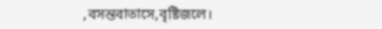,বসন্তবাতাসে,বৃষ্টিজলে।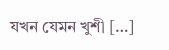যখন যেমন খুশী […]